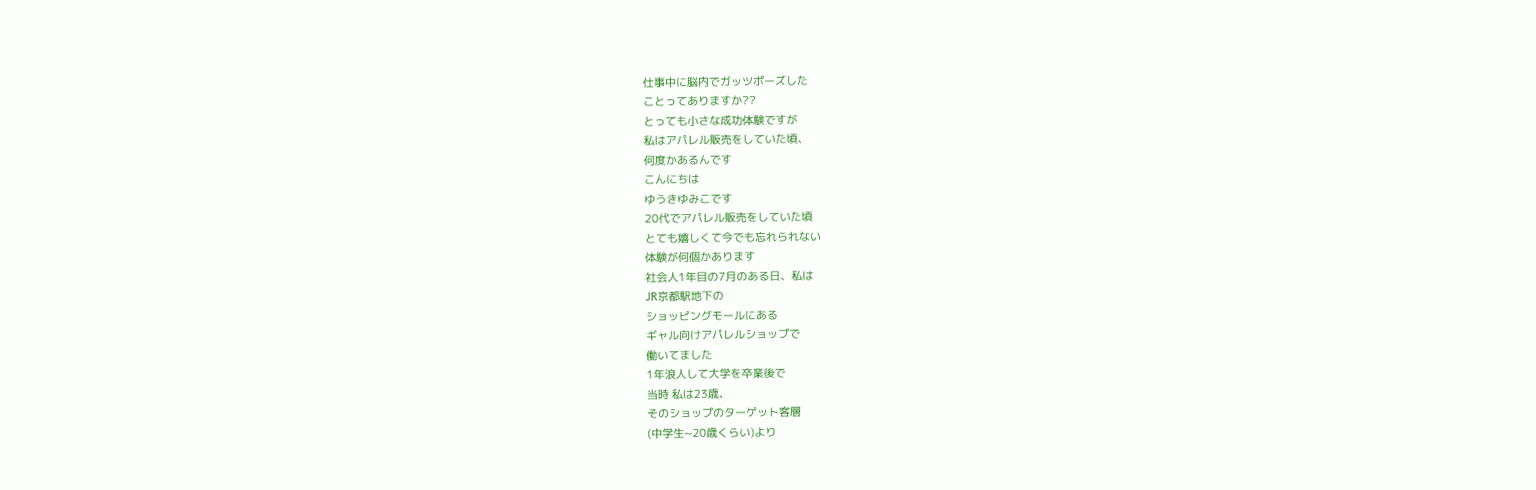仕事中に脳内でガッツポーズした
ことってありますか??
とっても小さな成功体験ですが
私はアパレル販売をしていた頃、
何度かあるんです
こんにちは
ゆうきゆみこです
20代でアパレル販売をしていた頃
とても嬉しくて今でも忘れられない
体験が何個かあります
社会人1年目の7月のある日、私は
JR京都駅地下の
ショッピングモールにある
ギャル向けアパレルショップで
働いてました
1年浪人して大学を卒業後で
当時 私は23歳、
そのショップのターゲット客層
(中学生~20歳くらい)より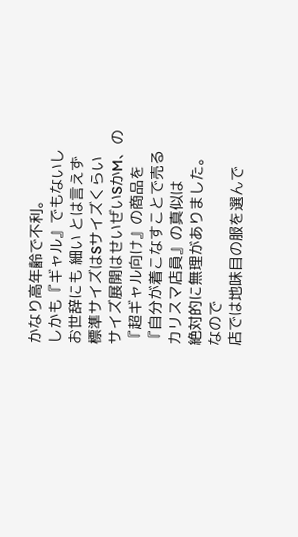かなり高年齢で不利。
しかも『ギャル』でもないし
お世辞にも 細い とは言えず
標準サイズはSサイズくらい
サイズ展開はせいぜいSかM、の
『超ギャル向け』の商品を
『自分が着こなすことで売る
カリスマ店員』の真似は
絶対的に無理がありました。
なので
店では地味目の服を選んで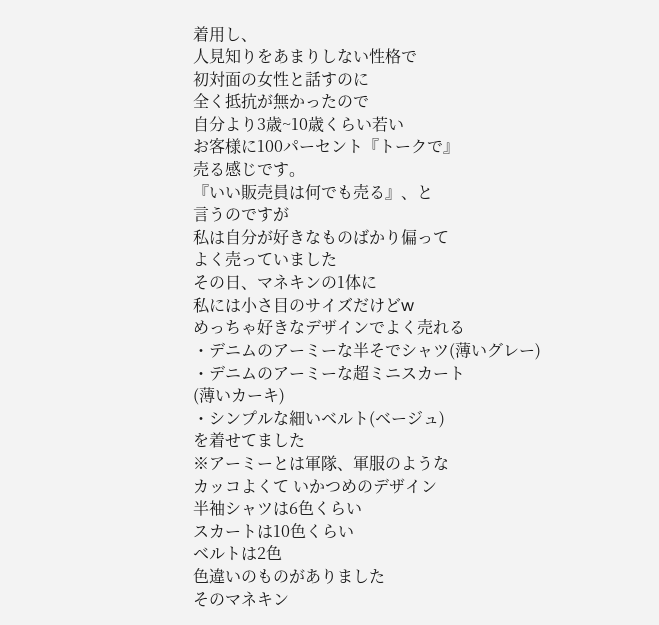着用し、
人見知りをあまりしない性格で
初対面の女性と話すのに
全く抵抗が無かったので
自分より3歳~10歳くらい若い
お客様に100パーセント『トークで』
売る感じです。
『いい販売員は何でも売る』、と
言うのですが
私は自分が好きなものばかり偏って
よく売っていました
その日、マネキンの1体に
私には小さ目のサイズだけどw
めっちゃ好きなデザインでよく売れる
・デニムのアーミーな半そでシャツ(薄いグレー)
・デニムのアーミーな超ミニスカート
(薄いカーキ)
・シンプルな細いベルト(ベージュ)
を着せてました
※アーミーとは軍隊、軍服のような
カッコよくて いかつめのデザイン
半袖シャツは6色くらい
スカートは10色くらい
ベルトは2色
色違いのものがありました
そのマネキン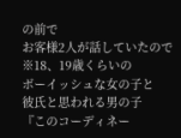の前で
お客様2人が話していたので
※18、19歳くらいの
ボーイッシュな女の子と
彼氏と思われる男の子
『このコーディネー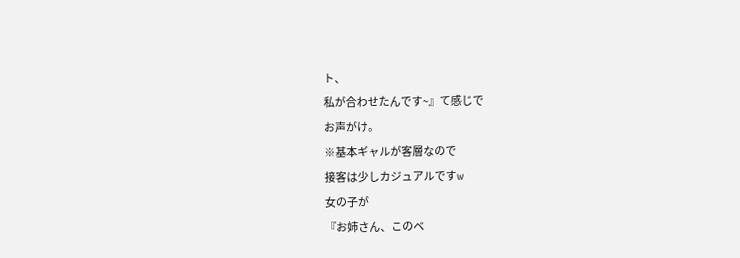ト、
私が合わせたんです~』て感じで
お声がけ。
※基本ギャルが客層なので
接客は少しカジュアルですw
女の子が
『お姉さん、このベ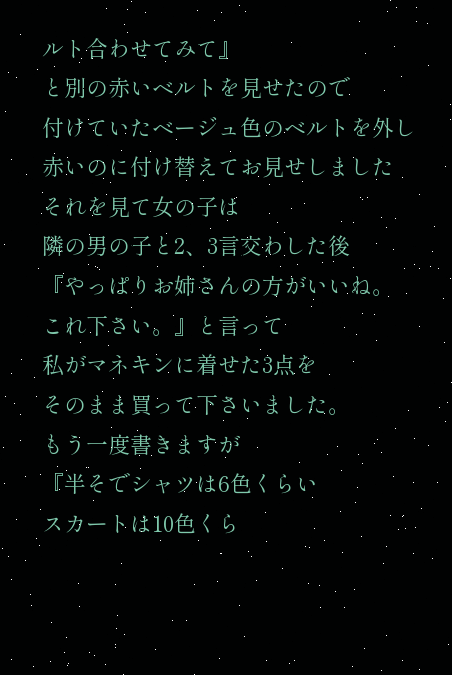ルト合わせてみて』
と別の赤いベルトを見せたので
付けていたベージュ色のベルトを外し
赤いのに付け替えてお見せしました
それを見て女の子は
隣の男の子と2、3言交わした後
『やっぱりお姉さんの方がいいね。
これ下さい。』と言って
私がマネキンに着せた3点を
そのまま買って下さいました。
もう一度書きますが
『半そでシャツは6色くらい
スカートは10色くら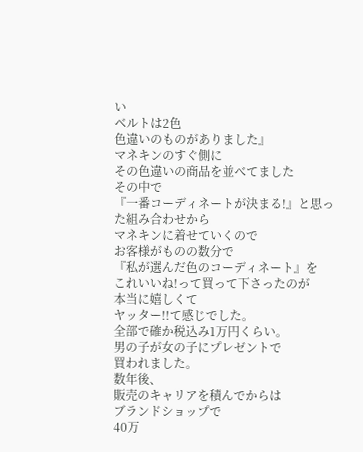い
ベルトは2色
色違いのものがありました』
マネキンのすぐ側に
その色違いの商品を並べてました
その中で
『一番コーディネートが決まる!』と思った組み合わせから
マネキンに着せていくので
お客様がものの数分で
『私が選んだ色のコーディネート』を
これいいね!って買って下さったのが
本当に嬉しくて
ヤッター!!て感じでした。
全部で確か税込み1万円くらい。
男の子が女の子にプレゼントで
買われました。
数年後、
販売のキャリアを積んでからは
ブランドショップで
40万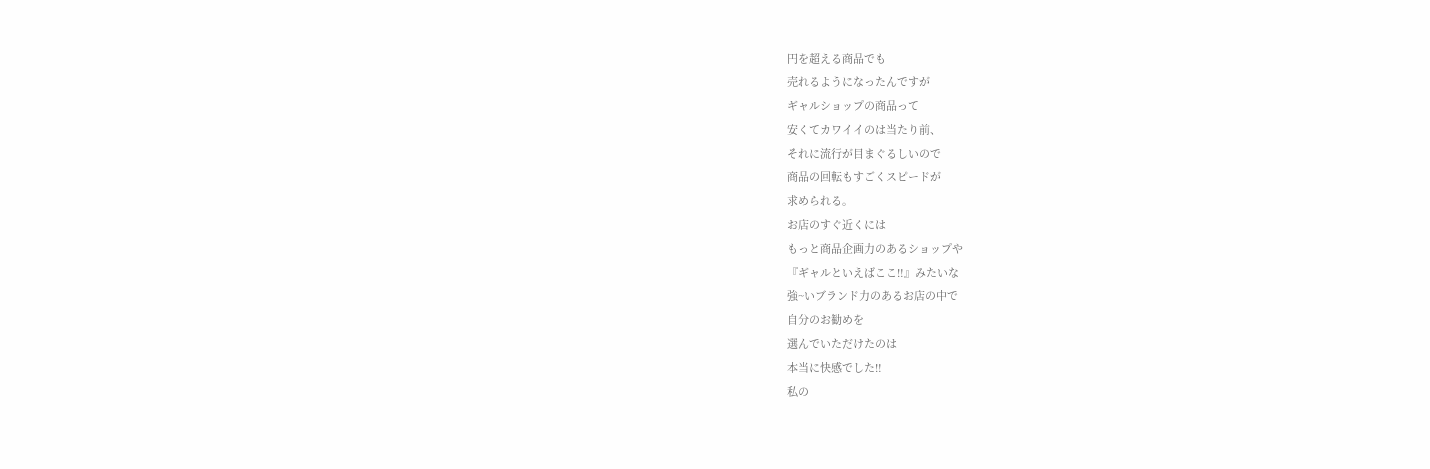円を超える商品でも
売れるようになったんですが
ギャルショップの商品って
安くてカワイイのは当たり前、
それに流行が目まぐるしいので
商品の回転もすごくスピードが
求められる。
お店のすぐ近くには
もっと商品企画力のあるショップや
『ギャルといえばここ‼』みたいな
強~いブランド力のあるお店の中で
自分のお勧めを
選んでいただけたのは
本当に快感でした‼
私の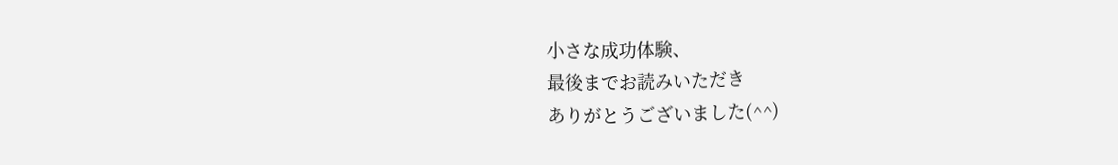小さな成功体験、
最後までお読みいただき
ありがとうございました(^^)